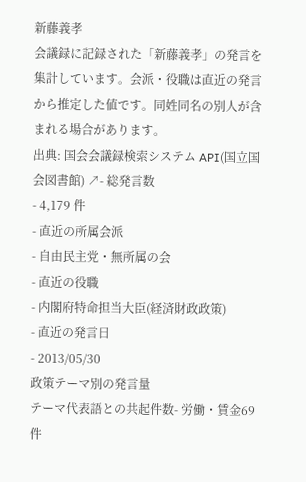新藤義孝
会議録に記録された「新藤義孝」の発言を集計しています。会派・役職は直近の発言から推定した値です。同姓同名の別人が含まれる場合があります。
出典: 国会会議録検索システム API(国立国会図書館) ↗- 総発言数
- 4,179 件
- 直近の所属会派
- 自由民主党・無所属の会
- 直近の役職
- 内閣府特命担当大臣(経済財政政策)
- 直近の発言日
- 2013/05/30
政策テーマ別の発言量
テーマ代表語との共起件数- 労働・賃金69 件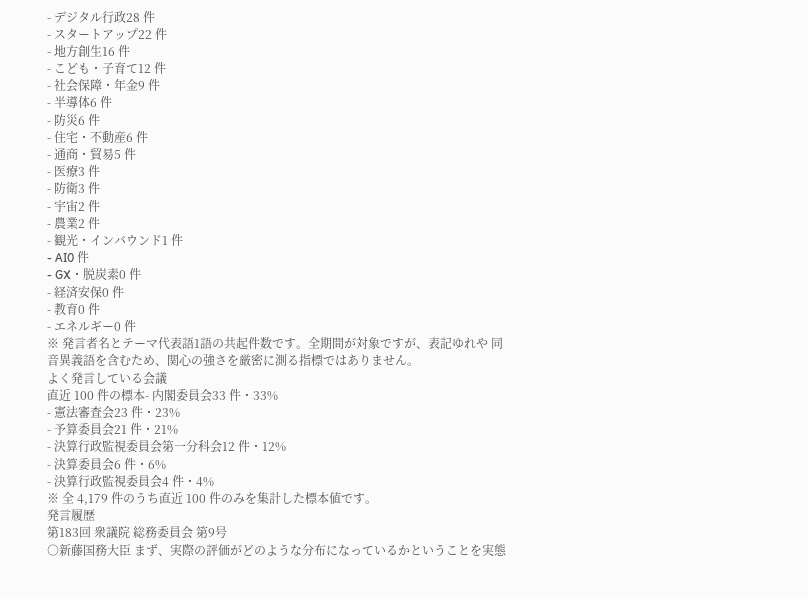- デジタル行政28 件
- スタートアップ22 件
- 地方創生16 件
- こども・子育て12 件
- 社会保障・年金9 件
- 半導体6 件
- 防災6 件
- 住宅・不動産6 件
- 通商・貿易5 件
- 医療3 件
- 防衛3 件
- 宇宙2 件
- 農業2 件
- 観光・インバウンド1 件
- AI0 件
- GX・脱炭素0 件
- 経済安保0 件
- 教育0 件
- エネルギー0 件
※ 発言者名とテーマ代表語1語の共起件数です。全期間が対象ですが、表記ゆれや 同音異義語を含むため、関心の強さを厳密に測る指標ではありません。
よく発言している会議
直近 100 件の標本- 内閣委員会33 件・33%
- 憲法審査会23 件・23%
- 予算委員会21 件・21%
- 決算行政監視委員会第一分科会12 件・12%
- 決算委員会6 件・6%
- 決算行政監視委員会4 件・4%
※ 全 4,179 件のうち直近 100 件のみを集計した標本値です。
発言履歴
第183回 衆議院 総務委員会 第9号
○新藤国務大臣 まず、実際の評価がどのような分布になっているかということを実態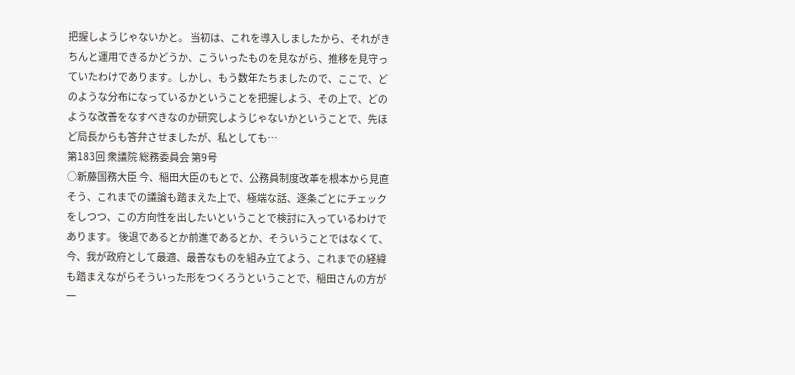把握しようじゃないかと。 当初は、これを導入しましたから、それがきちんと運用できるかどうか、こういったものを見ながら、推移を見守っていたわけであります。しかし、もう数年たちましたので、ここで、どのような分布になっているかということを把握しよう、その上で、どのような改善をなすべきなのか研究しようじゃないかということで、先ほど局長からも答弁させましたが、私としても…
第183回 衆議院 総務委員会 第9号
○新藤国務大臣 今、稲田大臣のもとで、公務員制度改革を根本から見直そう、これまでの議論も踏まえた上で、極端な話、逐条ごとにチェックをしつつ、この方向性を出したいということで検討に入っているわけであります。 後退であるとか前進であるとか、そういうことではなくて、今、我が政府として最適、最善なものを組み立てよう、これまでの経緯も踏まえながらそういった形をつくろうということで、稲田さんの方が一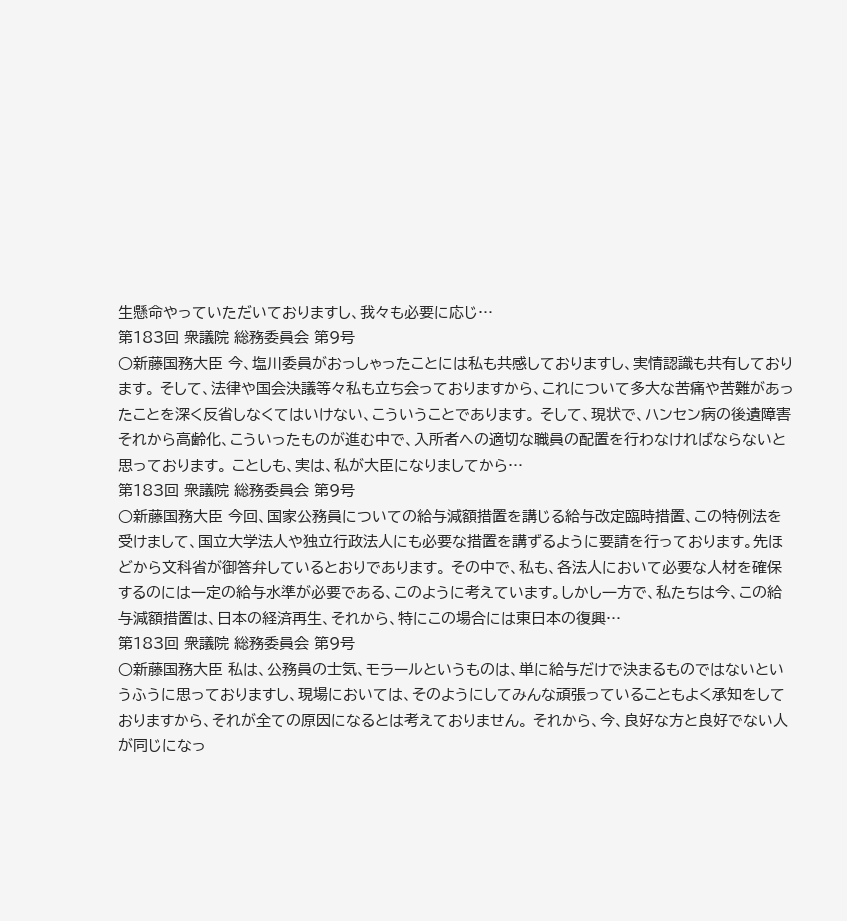生懸命やっていただいておりますし、我々も必要に応じ…
第183回 衆議院 総務委員会 第9号
○新藤国務大臣 今、塩川委員がおっしゃったことには私も共感しておりますし、実情認識も共有しております。 そして、法律や国会決議等々私も立ち会っておりますから、これについて多大な苦痛や苦難があったことを深く反省しなくてはいけない、こういうことであります。 そして、現状で、ハンセン病の後遺障害それから高齢化、こういったものが進む中で、入所者への適切な職員の配置を行わなければならないと思っております。 ことしも、実は、私が大臣になりましてから…
第183回 衆議院 総務委員会 第9号
○新藤国務大臣 今回、国家公務員についての給与減額措置を講じる給与改定臨時措置、この特例法を受けまして、国立大学法人や独立行政法人にも必要な措置を講ずるように要請を行っております。先ほどから文科省が御答弁しているとおりであります。 その中で、私も、各法人において必要な人材を確保するのには一定の給与水準が必要である、このように考えています。しかし一方で、私たちは今、この給与減額措置は、日本の経済再生、それから、特にこの場合には東日本の復興…
第183回 衆議院 総務委員会 第9号
○新藤国務大臣 私は、公務員の士気、モラールというものは、単に給与だけで決まるものではないというふうに思っておりますし、現場においては、そのようにしてみんな頑張っていることもよく承知をしておりますから、それが全ての原因になるとは考えておりません。 それから、今、良好な方と良好でない人が同じになっ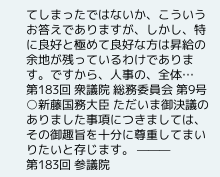てしまったではないか、こういうお答えでありますが、しかし、特に良好と極めて良好な方は昇給の余地が残っているわけであります。ですから、人事の、全体…
第183回 衆議院 総務委員会 第9号
○新藤国務大臣 ただいま御決議のありました事項につきましては、その御趣旨を十分に尊重してまいりたいと存じます。 ———
第183回 参議院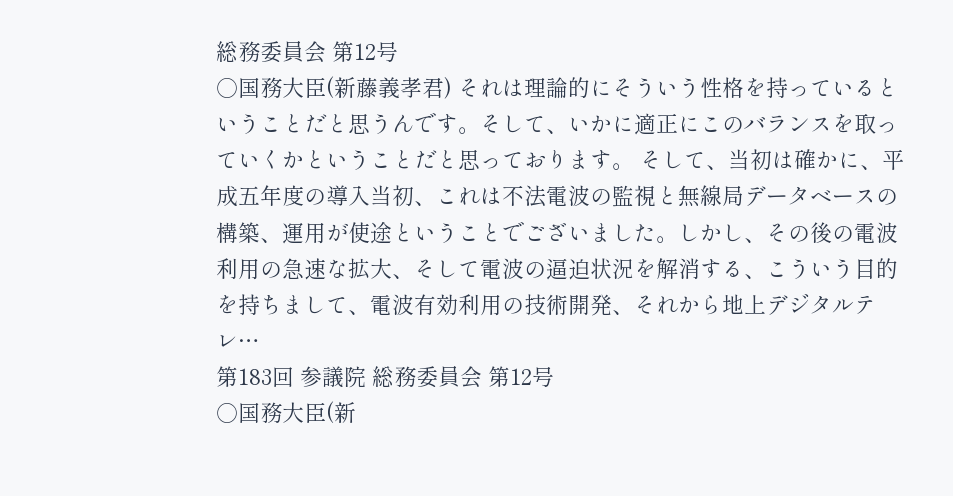総務委員会 第12号
○国務大臣(新藤義孝君) それは理論的にそういう性格を持っているということだと思うんです。そして、いかに適正にこのバランスを取っていくかということだと思っております。 そして、当初は確かに、平成五年度の導入当初、これは不法電波の監視と無線局データベースの構築、運用が使途ということでございました。しかし、その後の電波利用の急速な拡大、そして電波の逼迫状況を解消する、こういう目的を持ちまして、電波有効利用の技術開発、それから地上デジタルテレ…
第183回 参議院 総務委員会 第12号
○国務大臣(新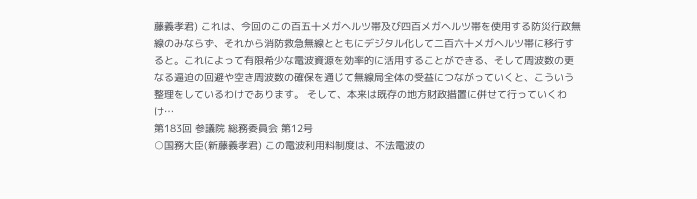藤義孝君) これは、今回のこの百五十メガヘルツ帯及び四百メガヘルツ帯を使用する防災行政無線のみならず、それから消防救急無線とともにデジタル化して二百六十メガヘルツ帯に移行すると。これによって有限希少な電波資源を効率的に活用することができる、そして周波数の更なる逼迫の回避や空き周波数の確保を通じて無線局全体の受益につながっていくと、こういう整理をしているわけであります。 そして、本来は既存の地方財政措置に併せて行っていくわけ…
第183回 参議院 総務委員会 第12号
○国務大臣(新藤義孝君) この電波利用料制度は、不法電波の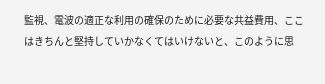監視、電波の適正な利用の確保のために必要な共益費用、ここはきちんと堅持していかなくてはいけないと、このように思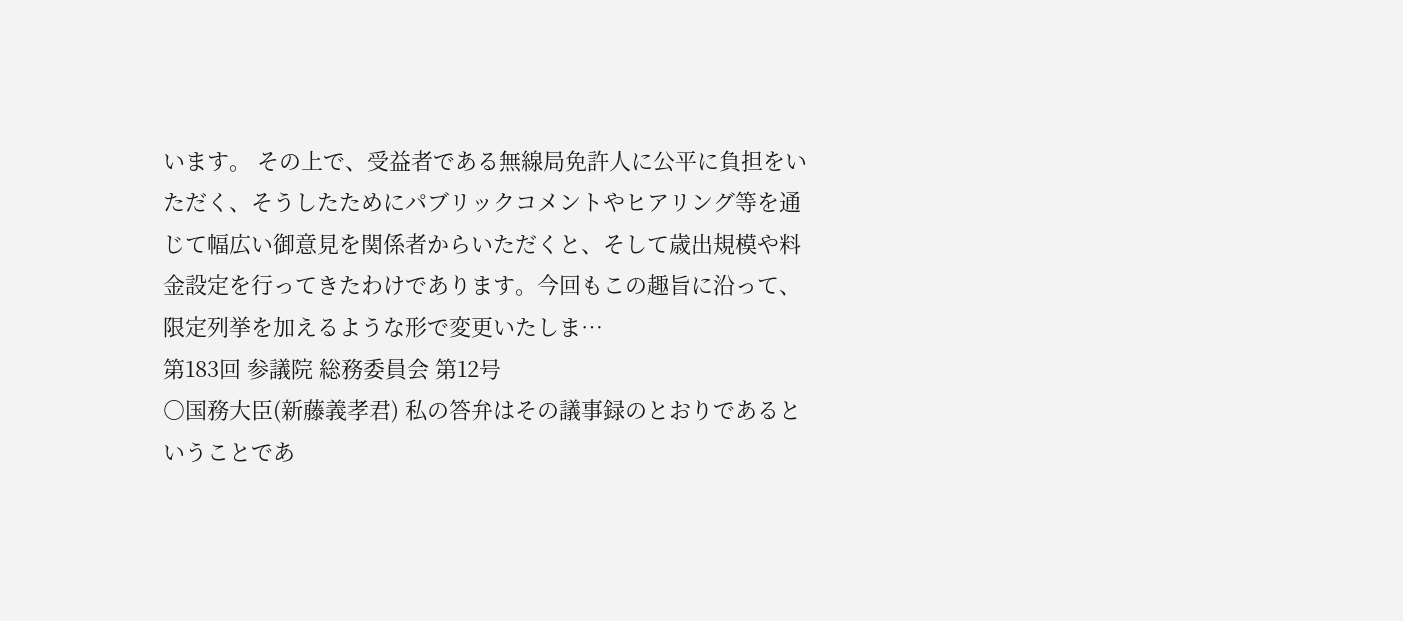います。 その上で、受益者である無線局免許人に公平に負担をいただく、そうしたためにパブリックコメントやヒアリング等を通じて幅広い御意見を関係者からいただくと、そして歳出規模や料金設定を行ってきたわけであります。今回もこの趣旨に沿って、限定列挙を加えるような形で変更いたしま…
第183回 参議院 総務委員会 第12号
○国務大臣(新藤義孝君) 私の答弁はその議事録のとおりであるということであ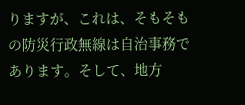りますが、これは、そもそもの防災行政無線は自治事務であります。そして、地方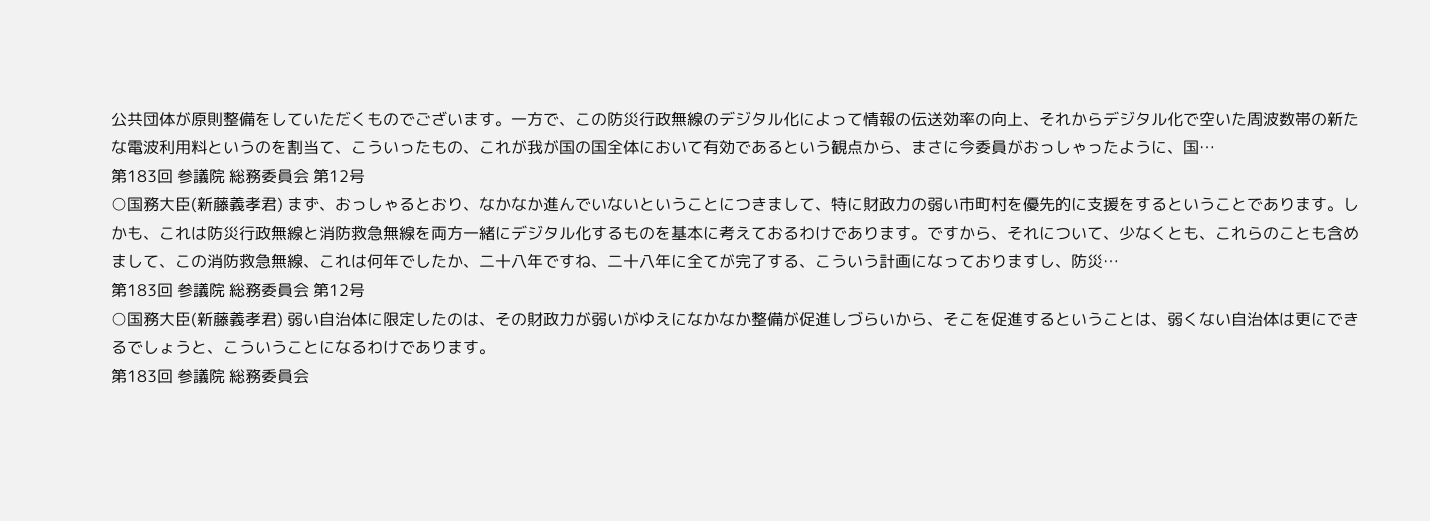公共団体が原則整備をしていただくものでございます。一方で、この防災行政無線のデジタル化によって情報の伝送効率の向上、それからデジタル化で空いた周波数帯の新たな電波利用料というのを割当て、こういったもの、これが我が国の国全体において有効であるという観点から、まさに今委員がおっしゃったように、国…
第183回 参議院 総務委員会 第12号
○国務大臣(新藤義孝君) まず、おっしゃるとおり、なかなか進んでいないということにつきまして、特に財政力の弱い市町村を優先的に支援をするということであります。しかも、これは防災行政無線と消防救急無線を両方一緒にデジタル化するものを基本に考えておるわけであります。ですから、それについて、少なくとも、これらのことも含めまして、この消防救急無線、これは何年でしたか、二十八年ですね、二十八年に全てが完了する、こういう計画になっておりますし、防災…
第183回 参議院 総務委員会 第12号
○国務大臣(新藤義孝君) 弱い自治体に限定したのは、その財政力が弱いがゆえになかなか整備が促進しづらいから、そこを促進するということは、弱くない自治体は更にできるでしょうと、こういうことになるわけであります。
第183回 参議院 総務委員会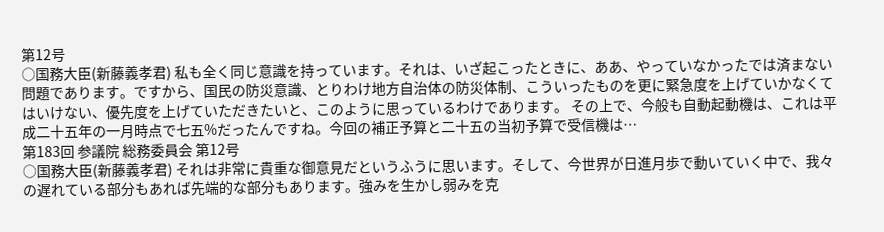第12号
○国務大臣(新藤義孝君) 私も全く同じ意識を持っています。それは、いざ起こったときに、ああ、やっていなかったでは済まない問題であります。ですから、国民の防災意識、とりわけ地方自治体の防災体制、こういったものを更に緊急度を上げていかなくてはいけない、優先度を上げていただきたいと、このように思っているわけであります。 その上で、今般も自動起動機は、これは平成二十五年の一月時点で七五%だったんですね。今回の補正予算と二十五の当初予算で受信機は…
第183回 参議院 総務委員会 第12号
○国務大臣(新藤義孝君) それは非常に貴重な御意見だというふうに思います。そして、今世界が日進月歩で動いていく中で、我々の遅れている部分もあれば先端的な部分もあります。強みを生かし弱みを克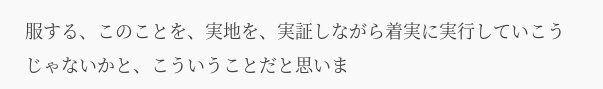服する、このことを、実地を、実証しながら着実に実行していこうじゃないかと、こういうことだと思いま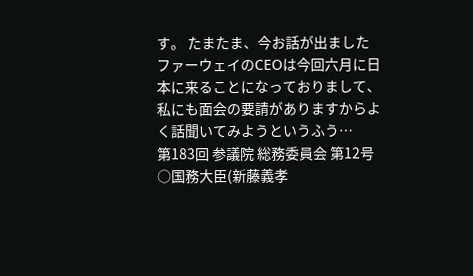す。 たまたま、今お話が出ましたファーウェイのCEOは今回六月に日本に来ることになっておりまして、私にも面会の要請がありますからよく話聞いてみようというふう…
第183回 参議院 総務委員会 第12号
○国務大臣(新藤義孝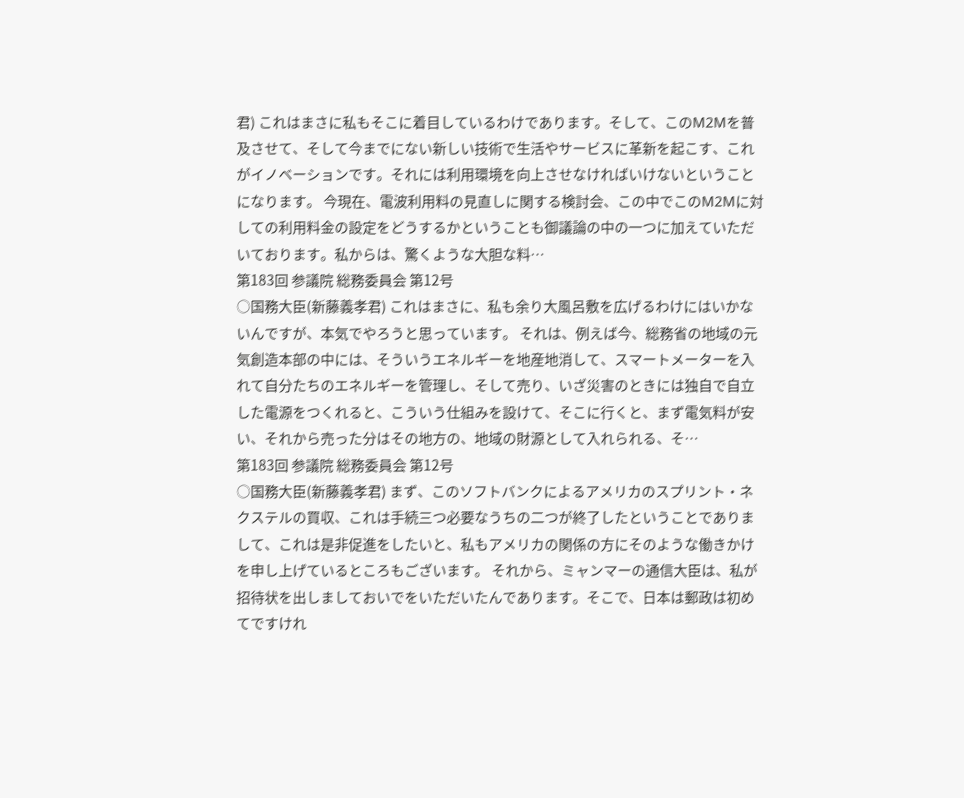君) これはまさに私もそこに着目しているわけであります。そして、このM2Mを普及させて、そして今までにない新しい技術で生活やサービスに革新を起こす、これがイノベーションです。それには利用環境を向上させなければいけないということになります。 今現在、電波利用料の見直しに関する検討会、この中でこのM2Mに対しての利用料金の設定をどうするかということも御議論の中の一つに加えていただいております。私からは、驚くような大胆な料…
第183回 参議院 総務委員会 第12号
○国務大臣(新藤義孝君) これはまさに、私も余り大風呂敷を広げるわけにはいかないんですが、本気でやろうと思っています。 それは、例えば今、総務省の地域の元気創造本部の中には、そういうエネルギーを地産地消して、スマートメーターを入れて自分たちのエネルギーを管理し、そして売り、いざ災害のときには独自で自立した電源をつくれると、こういう仕組みを設けて、そこに行くと、まず電気料が安い、それから売った分はその地方の、地域の財源として入れられる、そ…
第183回 参議院 総務委員会 第12号
○国務大臣(新藤義孝君) まず、このソフトバンクによるアメリカのスプリント・ネクステルの買収、これは手続三つ必要なうちの二つが終了したということでありまして、これは是非促進をしたいと、私もアメリカの関係の方にそのような働きかけを申し上げているところもございます。 それから、ミャンマーの通信大臣は、私が招待状を出しましておいでをいただいたんであります。そこで、日本は郵政は初めてですけれ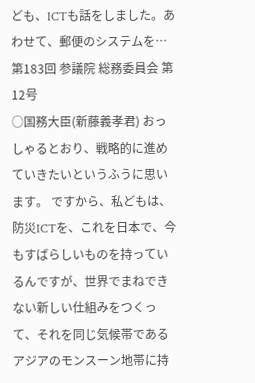ども、ICTも話をしました。あわせて、郵便のシステムを…
第183回 参議院 総務委員会 第12号
○国務大臣(新藤義孝君) おっしゃるとおり、戦略的に進めていきたいというふうに思います。 ですから、私どもは、防災ICTを、これを日本で、今もすばらしいものを持っているんですが、世界でまねできない新しい仕組みをつくって、それを同じ気候帯であるアジアのモンスーン地帯に持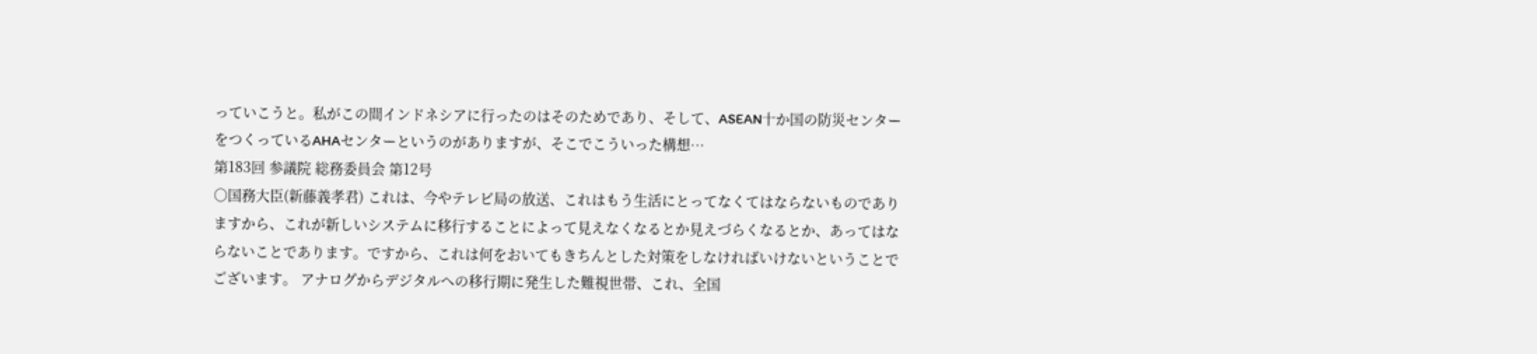っていこうと。私がこの間インドネシアに行ったのはそのためであり、そして、ASEAN十か国の防災センターをつくっているAHAセンターというのがありますが、そこでこういった構想…
第183回 参議院 総務委員会 第12号
○国務大臣(新藤義孝君) これは、今やテレビ局の放送、これはもう生活にとってなくてはならないものでありますから、これが新しいシステムに移行することによって見えなくなるとか見えづらくなるとか、あってはならないことであります。ですから、これは何をおいてもきちんとした対策をしなければいけないということでございます。 アナログからデジタルへの移行期に発生した難視世帯、これ、全国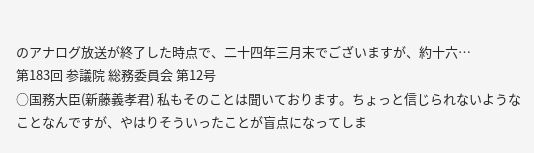のアナログ放送が終了した時点で、二十四年三月末でございますが、約十六…
第183回 参議院 総務委員会 第12号
○国務大臣(新藤義孝君) 私もそのことは聞いております。ちょっと信じられないようなことなんですが、やはりそういったことが盲点になってしま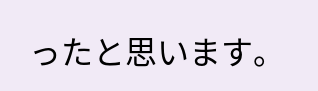ったと思います。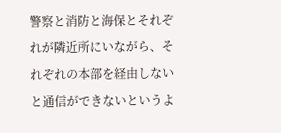警察と消防と海保とそれぞれが隣近所にいながら、それぞれの本部を経由しないと通信ができないというよ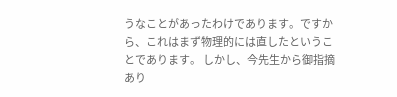うなことがあったわけであります。ですから、これはまず物理的には直したということであります。 しかし、今先生から御指摘あり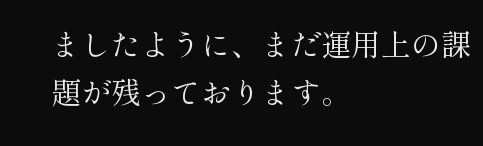ましたように、まだ運用上の課題が残っております。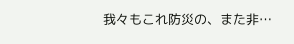我々もこれ防災の、また非…